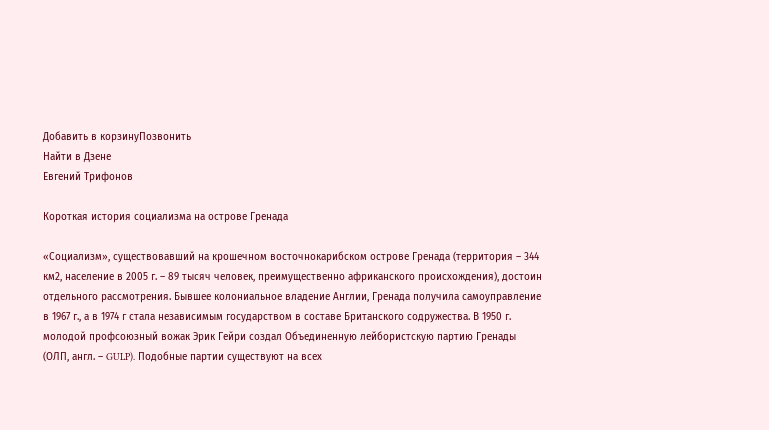Добавить в корзинуПозвонить
Найти в Дзене
Евгений Трифонов

Короткая история социализма на острове Гренада

«Социализм», существовавший на крошечном восточнокарибском острове Гренада (территория – 344 км2, население в 2005 г. – 89 тысяч человек, преимущественно африканского происхождения), достоин отдельного рассмотрения. Бывшее колониальное владение Англии, Гренада получила самоуправление в 1967 г., а в 1974 г стала независимым государством в составе Британского содружества. В 1950 г. молодой профсоюзный вожак Эрик Гейри создал Объединенную лейбористскую партию Гренады (ОЛП, англ. – GULP). Подобные партии существуют на всех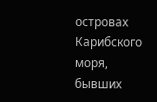островах Карибского моря, бывших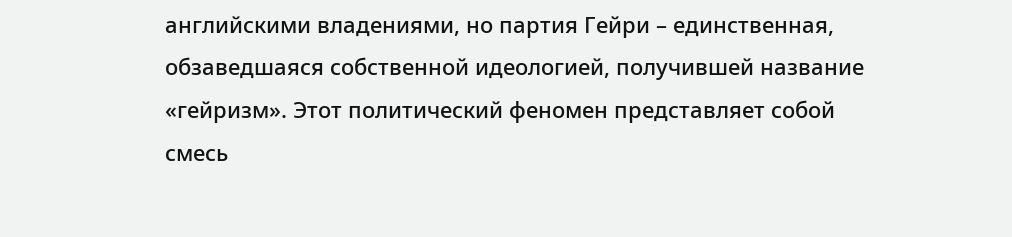английскими владениями, но партия Гейри – единственная, обзаведшаяся собственной идеологией, получившей название «гейризм». Этот политический феномен представляет собой смесь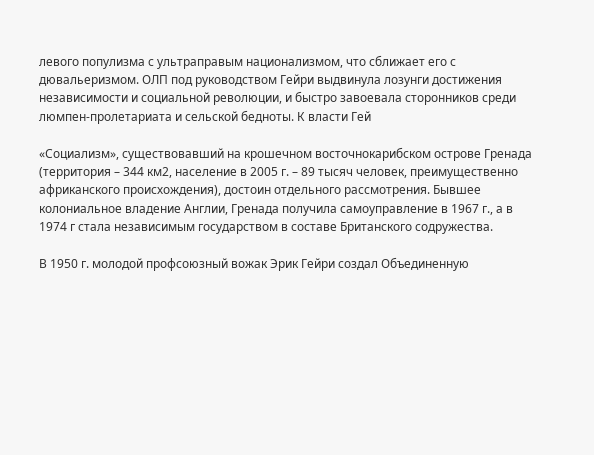левого популизма с ультраправым национализмом, что сближает его с дювальеризмом. ОЛП под руководством Гейри выдвинула лозунги достижения независимости и социальной революции, и быстро завоевала сторонников среди люмпен-пролетариата и сельской бедноты. К власти Гей

«Социализм», существовавший на крошечном восточнокарибском острове Гренада (территория – 344 км2, население в 2005 г. – 89 тысяч человек, преимущественно африканского происхождения), достоин отдельного рассмотрения. Бывшее колониальное владение Англии, Гренада получила самоуправление в 1967 г., а в 1974 г стала независимым государством в составе Британского содружества.

В 1950 г. молодой профсоюзный вожак Эрик Гейри создал Объединенную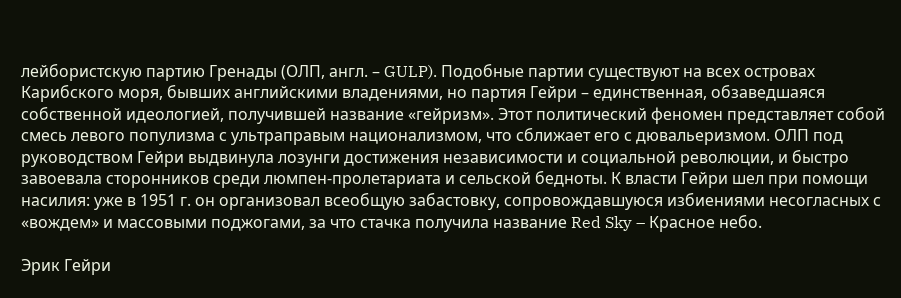лейбористскую партию Гренады (ОЛП, англ. – GULP). Подобные партии существуют на всех островах Карибского моря, бывших английскими владениями, но партия Гейри – единственная, обзаведшаяся собственной идеологией, получившей название «гейризм». Этот политический феномен представляет собой смесь левого популизма с ультраправым национализмом, что сближает его с дювальеризмом. ОЛП под руководством Гейри выдвинула лозунги достижения независимости и социальной революции, и быстро завоевала сторонников среди люмпен-пролетариата и сельской бедноты. К власти Гейри шел при помощи насилия: уже в 1951 г. он организовал всеобщую забастовку, сопровождавшуюся избиениями несогласных с «вождем» и массовыми поджогами, за что стачка получила название Red Sky – Красное небо.

Эрик Гейри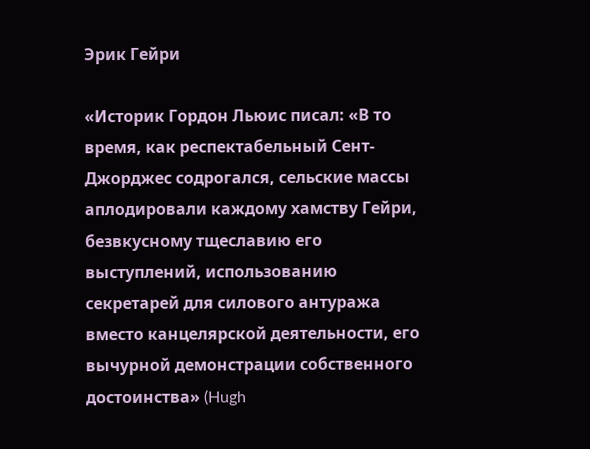Эрик Гейри

«Историк Гордон Льюис писал: «В то время, как респектабельный Сент-Джорджес содрогался, сельские массы аплодировали каждому хамству Гейри, безвкусному тщеславию его выступлений, использованию секретарей для силового антуража вместо канцелярской деятельности, его вычурной демонстрации собственного достоинства» (Hugh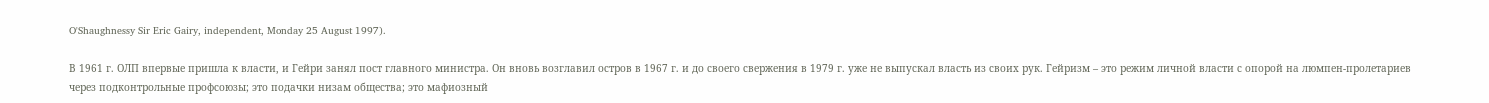O'Shaughnessy Sir Eric Gairy, independent, Monday 25 August 1997).

В 1961 г. ОЛП впервые пришла к власти, и Гейри занял пост главного министра. Он вновь возглавил остров в 1967 г. и до своего свержения в 1979 г. уже не выпускал власть из своих рук. Гейризм – это режим личной власти с опорой на люмпен-пролетариев через подконтрольные профсоюзы; это подачки низам общества; это мафиозный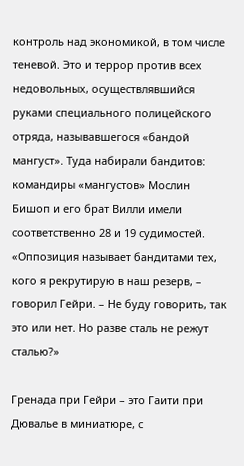контроль над экономикой, в том числе теневой. Это и террор против всех недовольных, осуществлявшийся руками специального полицейского отряда, называвшегося «бандой мангуст». Туда набирали бандитов: командиры «мангустов» Мослин Бишоп и его брат Вилли имели соответственно 28 и 19 судимостей. «Оппозиция называет бандитами тех, кого я рекрутирую в наш резерв, – говорил Гейри. – Не буду говорить, так это или нет. Но разве сталь не режут сталью?»

Гренада при Гейри – это Гаити при Дювалье в миниатюре, с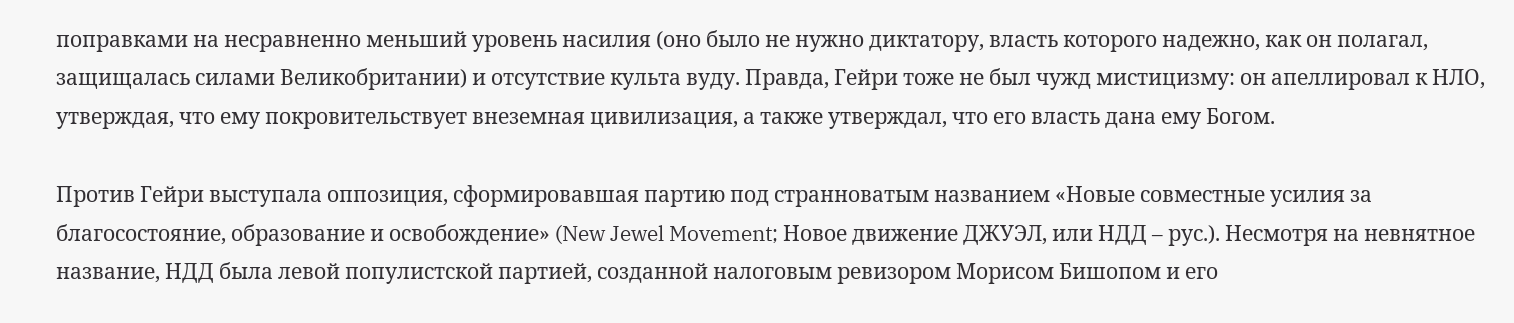поправками на несравненно меньший уровень насилия (оно было не нужно диктатору, власть которого надежно, как он полагал, защищалась силами Великобритании) и отсутствие культа вуду. Правда, Гейри тоже не был чужд мистицизму: он апеллировал к НЛО, утверждая, что ему покровительствует внеземная цивилизация, а также утверждал, что его власть дана ему Богом.

Против Гейри выступала оппозиция, сформировавшая партию под странноватым названием «Новые совместные усилия за благосостояние, образование и освобождение» (New Jewel Movement; Новое движение ДЖУЭЛ, или НДД – рус.). Несмотря на невнятное название, НДД была левой популистской партией, созданной налоговым ревизором Морисом Бишопом и его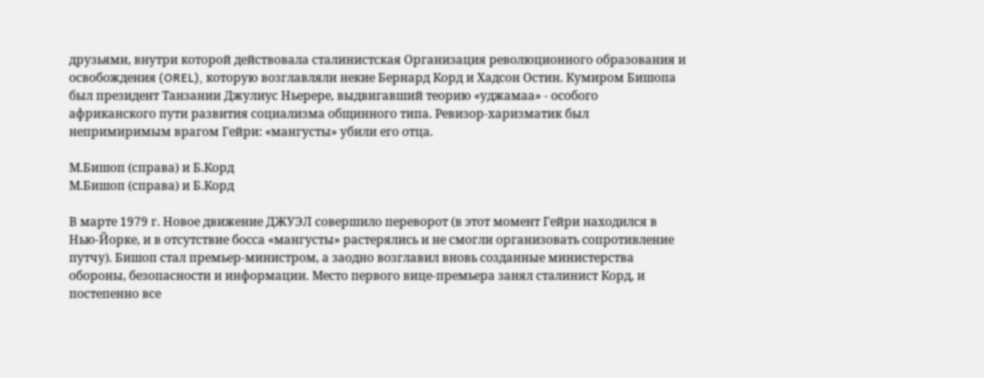друзьями, внутри которой действовала сталинистская Организация революционного образования и освобождения (OREL), которую возглавляли некие Бернард Корд и Хадсон Остин. Кумиром Бишопа был президент Танзании Джулиус Ньерере, выдвигавший теорию «уджамаа» - особого африканского пути развития социализма общинного типа. Ревизор-харизматик был непримиримым врагом Гейри: «мангусты» убили его отца.

М.Бишоп (справа) и Б.Корд
М.Бишоп (справа) и Б.Корд

В марте 1979 г. Новое движение ДЖУЭЛ совершило переворот (в этот момент Гейри находился в Нью-Йорке, и в отсутствие босса «мангусты» растерялись и не смогли организовать сопротивление путчу). Бишоп стал премьер-министром, а заодно возглавил вновь созданные министерства обороны, безопасности и информации. Место первого вице-премьера занял сталинист Корд, и постепенно все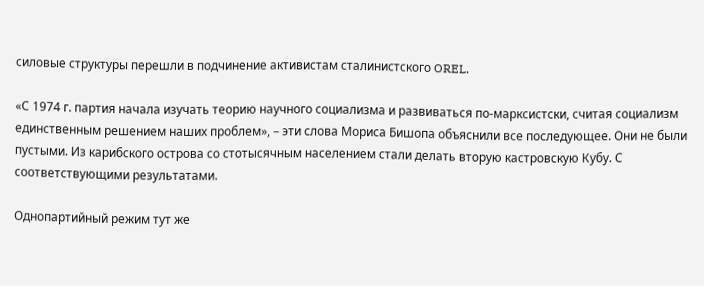силовые структуры перешли в подчинение активистам сталинистского OREL.

«С 1974 г. партия начала изучать теорию научного социализма и развиваться по-марксистски, считая социализм единственным решением наших проблем», – эти слова Мориса Бишопа объяснили все последующее. Они не были пустыми. Из карибского острова со стотысячным населением стали делать вторую кастровскую Кубу. С соответствующими результатами.

Однопартийный режим тут же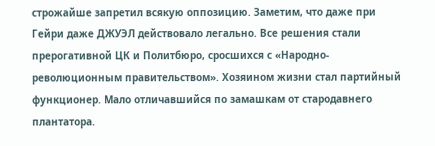строжайше запретил всякую оппозицию. Заметим, что даже при Гейри даже ДЖУЭЛ действовало легально. Все решения стали прерогативной ЦК и Политбюро, сросшихся с «Народно-революционным правительством». Хозяином жизни стал партийный функционер. Мало отличавшийся по замашкам от стародавнего плантатора.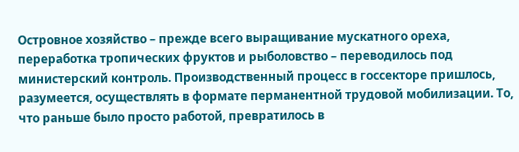Островное хозяйство – прежде всего выращивание мускатного ореха, переработка тропических фруктов и рыболовство – переводилось под министерский контроль. Производственный процесс в госсекторе пришлось, разумеется, осуществлять в формате перманентной трудовой мобилизации. То, что раньше было просто работой, превратилось в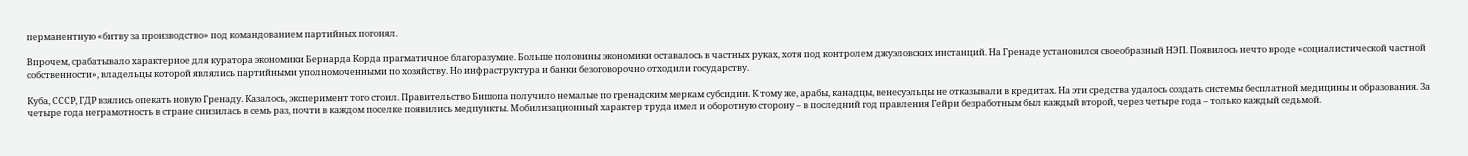перманентную «битву за производство» под командованием партийных погонял.

Впрочем, срабатывало характерное для куратора экономики Бернарда Корда прагматичное благоразумие. Больше половины экономики оставалось в частных руках, хотя под контролем джуэловских инстанций. На Гренаде установился своеобразный НЭП. Появилось нечто вроде «социалистической частной собственности», владельцы которой являлись партийными уполномоченными по хозяйству. Но инфраструктура и банки безоговорочно отходили государству.

Куба, СССР, ГДР взялись опекать новую Гренаду. Казалось, эксперимент того стоил. Правительство Бишопа получило немалые по гренадским меркам субсидии. К тому же, арабы, канадцы, венесуэльцы не отказывали в кредитах. На эти средства удалось создать системы бесплатной медицины и образования. За четыре года неграмотность в стране снизилась в семь раз, почти в каждом поселке появились медпункты. Мобилизационный характер труда имел и оборотную сторону – в последний год правления Гейри безработным был каждый второй, через четыре года – только каждый седьмой.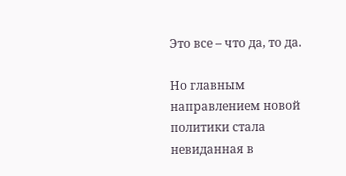Это все – что да, то да.

Но главным направлением новой политики стала невиданная в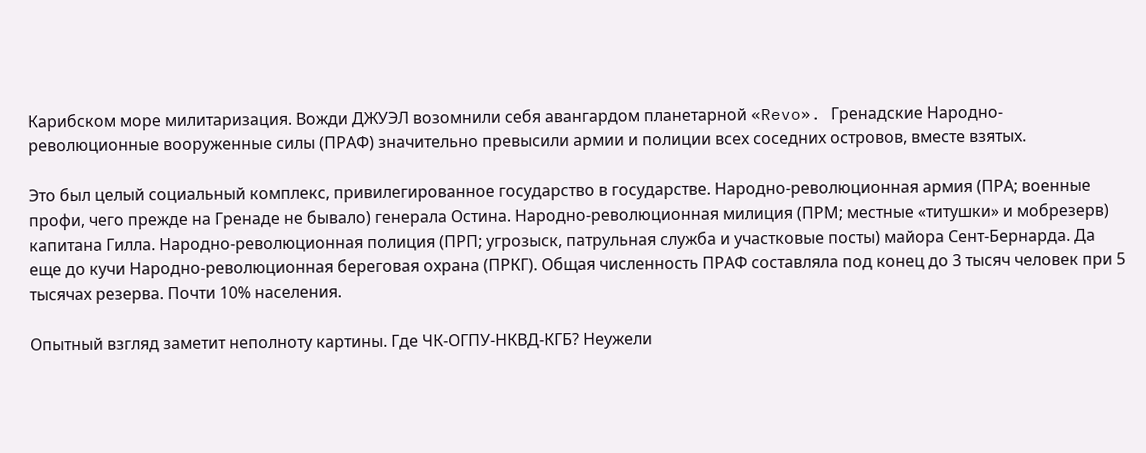Карибском море милитаризация. Вожди ДЖУЭЛ возомнили себя авангардом планетарной «Revo». Гренадские Народно-революционные вооруженные силы (ПРАФ) значительно превысили армии и полиции всех соседних островов, вместе взятых.

Это был целый социальный комплекс, привилегированное государство в государстве. Народно-революционная армия (ПРА; военные профи, чего прежде на Гренаде не бывало) генерала Остина. Народно-революционная милиция (ПРМ; местные «титушки» и мобрезерв) капитана Гилла. Народно-революционная полиция (ПРП; угрозыск, патрульная служба и участковые посты) майора Сент-Бернарда. Да еще до кучи Народно-революционная береговая охрана (ПРКГ). Общая численность ПРАФ составляла под конец до 3 тысяч человек при 5 тысячах резерва. Почти 10% населения.

Опытный взгляд заметит неполноту картины. Где ЧК-ОГПУ-НКВД-КГБ? Неужели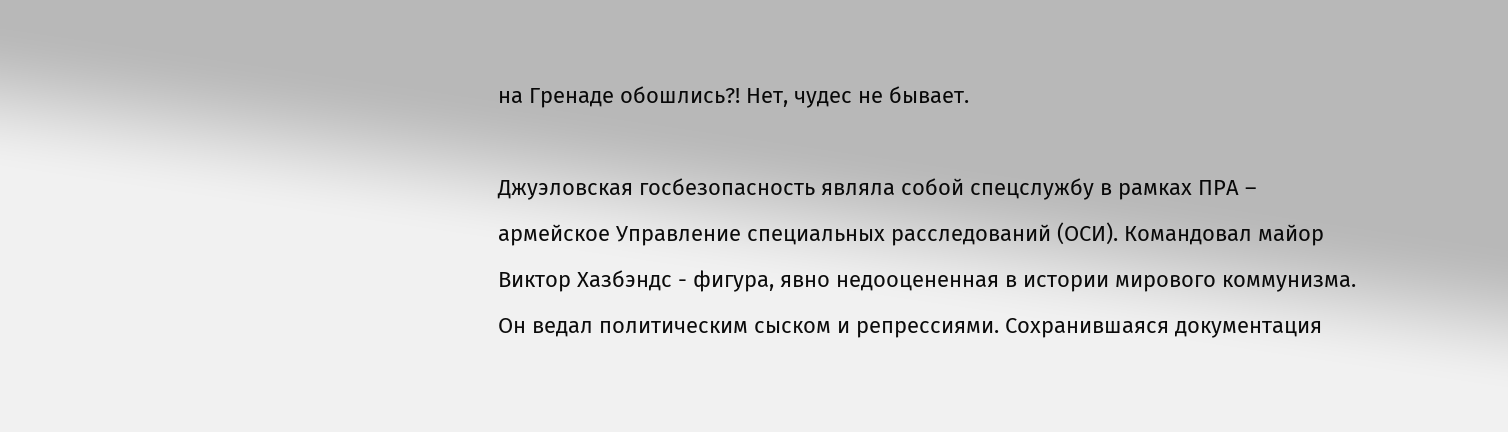на Гренаде обошлись?! Нет, чудес не бывает.

Джуэловская госбезопасность являла собой спецслужбу в рамках ПРА – армейское Управление специальных расследований (ОСИ). Командовал майор Виктор Хазбэндс - фигура, явно недооцененная в истории мирового коммунизма. Он ведал политическим сыском и репрессиями. Сохранившаяся документация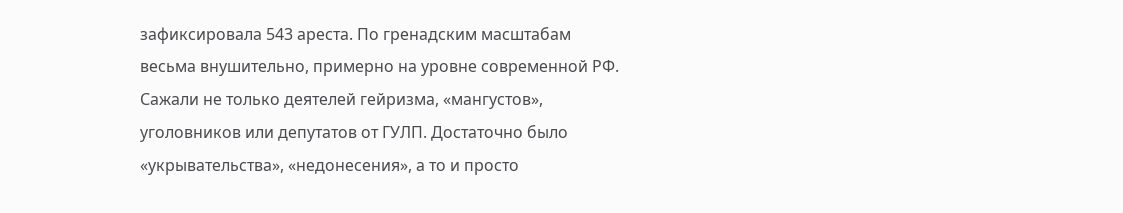зафиксировала 543 ареста. По гренадским масштабам весьма внушительно, примерно на уровне современной РФ. Сажали не только деятелей гейризма, «мангустов», уголовников или депутатов от ГУЛП. Достаточно было «укрывательства», «недонесения», а то и просто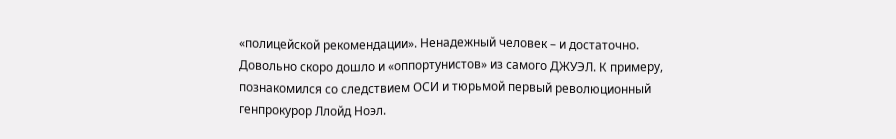«полицейской рекомендации». Ненадежный человек – и достаточно. Довольно скоро дошло и «оппортунистов» из самого ДЖУЭЛ. К примеру, познакомился со следствием ОСИ и тюрьмой первый революционный генпрокурор Ллойд Ноэл.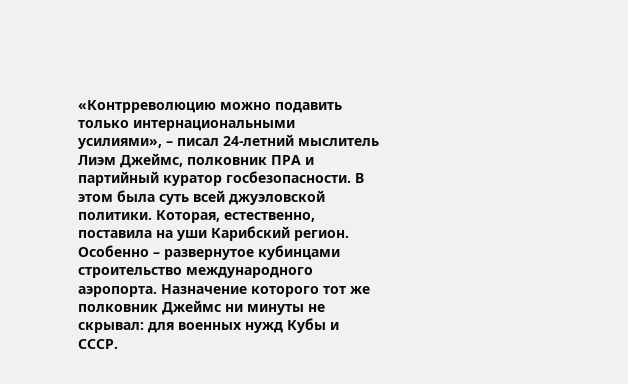«Контрреволюцию можно подавить только интернациональными усилиями», – писал 24-летний мыслитель Лиэм Джеймс, полковник ПРА и партийный куратор госбезопасности. В этом была суть всей джуэловской политики. Которая, естественно, поставила на уши Карибский регион. Особенно – развернутое кубинцами строительство международного аэропорта. Назначение которого тот же полковник Джеймс ни минуты не скрывал: для военных нужд Кубы и СССР.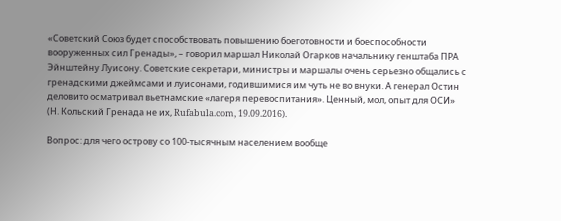«Советский Союз будет способствовать повышению боеготовности и боеспособности вооруженных сил Гренады», – говорил маршал Николай Огарков начальнику генштаба ПРА Эйнштейну Луисону. Советские секретари, министры и маршалы очень серьезно общались с гренадскими джеймсами и луисонами, годившимися им чуть не во внуки. А генерал Остин деловито осматривал вьетнамские «лагеря перевоспитания». Ценный, мол, опыт для ОСИ» (Н. Кольский Гренада не их, Rufabula.com, 19.09.2016).

Вопрос: для чего острову со 100-тысячным населением вообще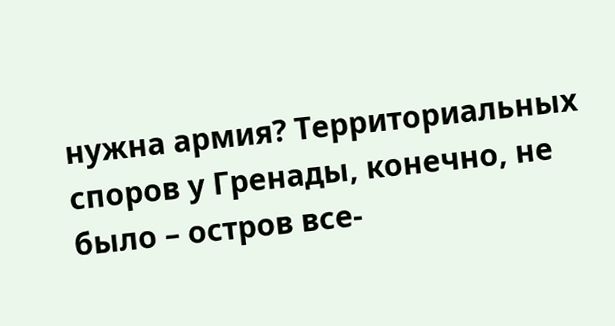нужна армия? Территориальных споров у Гренады, конечно, не было – остров все-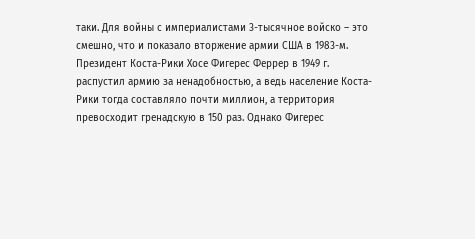таки. Для войны с империалистами 3-тысячное войско – это смешно, что и показало вторжение армии США в 1983-м. Президент Коста-Рики Хосе Фигерес Феррер в 1949 г. распустил армию за ненадобностью, а ведь население Коста-Рики тогда составляло почти миллион, а территория превосходит гренадскую в 150 раз. Однако Фигерес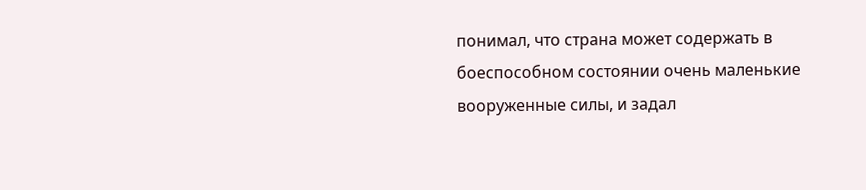понимал, что страна может содержать в боеспособном состоянии очень маленькие вооруженные силы, и задал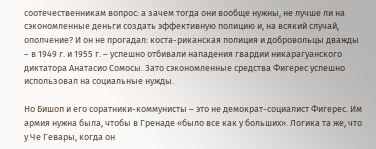соотечественникам вопрос: а зачем тогда они вообще нужны, не лучше ли на сэкономленные деньги создать эффективную полицию и, на всякий случай, ополчение? И он не прогадал: коста-риканская полиция и добровольцы дважды – в 1949 г. и 1955 г. – успешно отбивали нападения гвардии никарагуанского диктатора Анатасио Сомосы. Зато сэкономленные средства Фигерес успешно использовал на социальные нужды.

Но Бишоп и его соратники-коммунисты – это не демократ-социалист Фигерес. Им армия нужна была, чтобы в Гренаде «было все как у больших». Логика та же, что у Че Гевары, когда он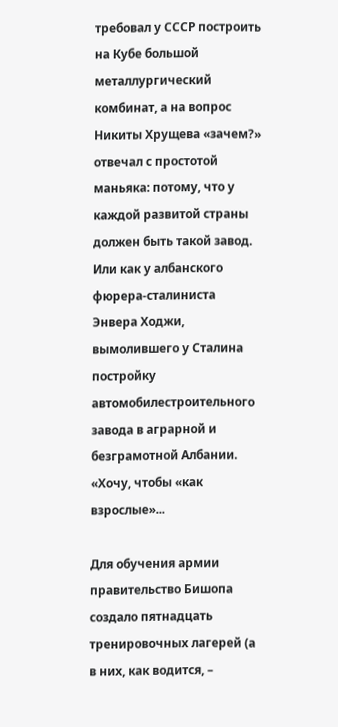требовал у СССР построить на Кубе большой металлургический комбинат, а на вопрос Никиты Хрущева «зачем?» отвечал с простотой маньяка: потому, что у каждой развитой страны должен быть такой завод. Или как у албанского фюрера-сталиниста Энвера Ходжи, вымолившего у Сталина постройку автомобилестроительного завода в аграрной и безграмотной Албании. «Хочу, чтобы «как взрослые»...

Для обучения армии правительство Бишопа создало пятнадцать тренировочных лагерей (а в них, как водится, –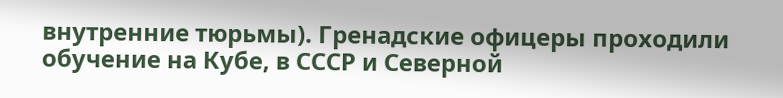внутренние тюрьмы). Гренадские офицеры проходили обучение на Кубе, в СССР и Северной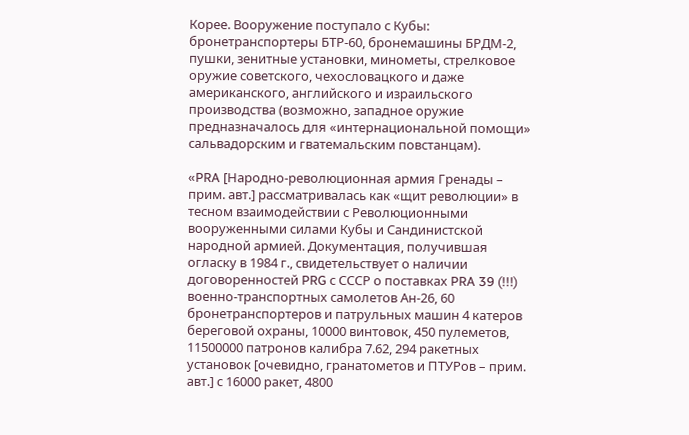Корее. Вооружение поступало с Кубы: бронетранспортеры БТР-60, бронемашины БРДМ-2, пушки, зенитные установки, минометы, стрелковое оружие советского, чехословацкого и даже американского, английского и израильского производства (возможно, западное оружие предназначалось для «интернациональной помощи» сальвадорским и гватемальским повстанцам).

«PRA [Народно-революционная армия Гренады – прим. авт.] рассматривалась как «щит революции» в тесном взаимодействии с Революционными вооруженными силами Кубы и Сандинистской народной армией. Документация, получившая огласку в 1984 г., свидетельствует о наличии договоренностей PRG с СССР о поставках PRA 39 (!!!) военно-транспортных самолетов Ан-26, 60 бронетранспортеров и патрульных машин 4 катеров береговой охраны, 10000 винтовок, 450 пулеметов, 11500000 патронов калибра 7.62, 294 ракетных установок [очевидно, гранатометов и ПТУРов – прим. авт.] с 16000 ракет, 4800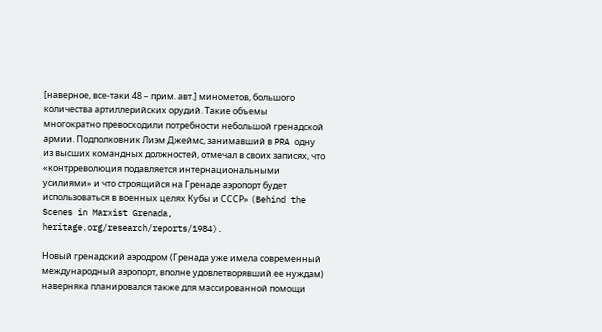[наверное, все-таки 48 – прим. авт.] минометов, большого количества артиллерийских орудий. Такие объемы многократно превосходили потребности небольшой гренадской армии. Подполковник Лиэм Джеймс, занимавший в PRA одну из высших командных должностей, отмечал в своих записях, что «контрреволюция подавляется интернациональными усилиями» и что строящийся на Гренаде аэропорт будет использоваться в военных целях Кубы и СССР» (Behind the Scenes in Marxist Grenada, heritage.org/research/reports/1984).

Новый гренадский аэродром (Гренада уже имела современный международный аэропорт, вполне удовлетворявший ее нуждам) наверняка планировался также для массированной помощи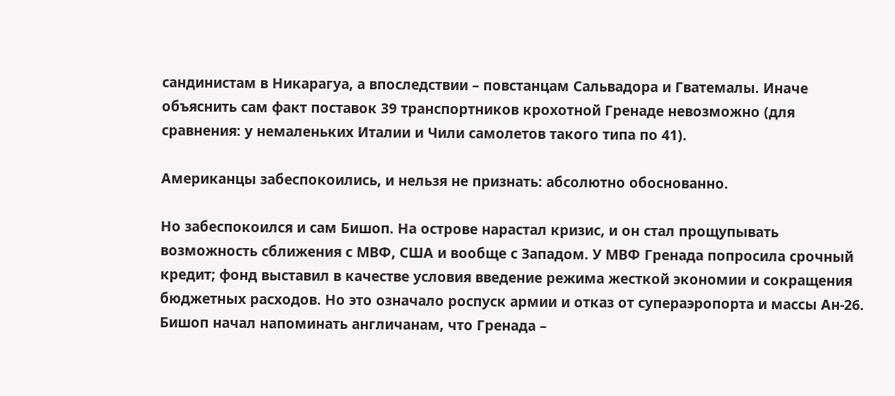сандинистам в Никарагуа, а впоследствии – повстанцам Сальвадора и Гватемалы. Иначе объяснить сам факт поставок 39 транспортников крохотной Гренаде невозможно (для сравнения: у немаленьких Италии и Чили самолетов такого типа по 41).

Американцы забеспокоились, и нельзя не признать: абсолютно обоснованно.

Но забеспокоился и сам Бишоп. На острове нарастал кризис, и он стал прощупывать возможность сближения с МВФ, США и вообще с Западом. У МВФ Гренада попросила срочный кредит; фонд выставил в качестве условия введение режима жесткой экономии и сокращения бюджетных расходов. Но это означало роспуск армии и отказ от супераэропорта и массы Ан-26. Бишоп начал напоминать англичанам, что Гренада –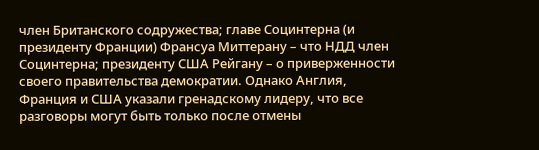член Британского содружества; главе Социнтерна (и президенту Франции) Франсуа Миттерану – что НДД член Социнтерна; президенту США Рейгану – о приверженности своего правительства демократии. Однако Англия, Франция и США указали гренадскому лидеру, что все разговоры могут быть только после отмены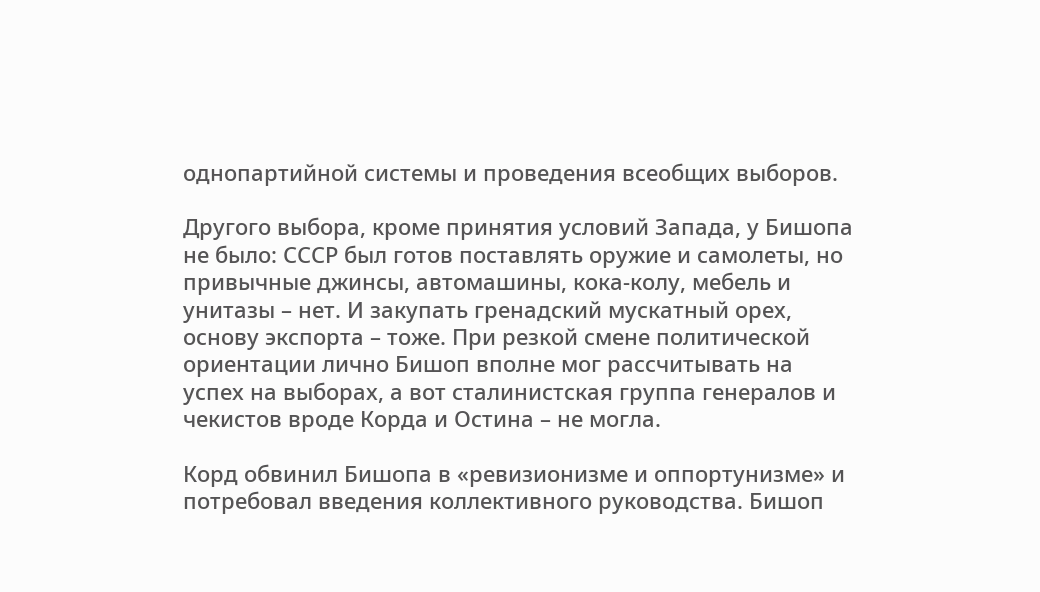однопартийной системы и проведения всеобщих выборов.

Другого выбора, кроме принятия условий Запада, у Бишопа не было: СССР был готов поставлять оружие и самолеты, но привычные джинсы, автомашины, кока-колу, мебель и унитазы – нет. И закупать гренадский мускатный орех, основу экспорта – тоже. При резкой смене политической ориентации лично Бишоп вполне мог рассчитывать на успех на выборах, а вот сталинистская группа генералов и чекистов вроде Корда и Остина – не могла.

Корд обвинил Бишопа в «ревизионизме и оппортунизме» и потребовал введения коллективного руководства. Бишоп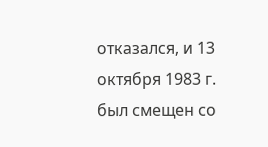отказался, и 13 октября 1983 г. был смещен со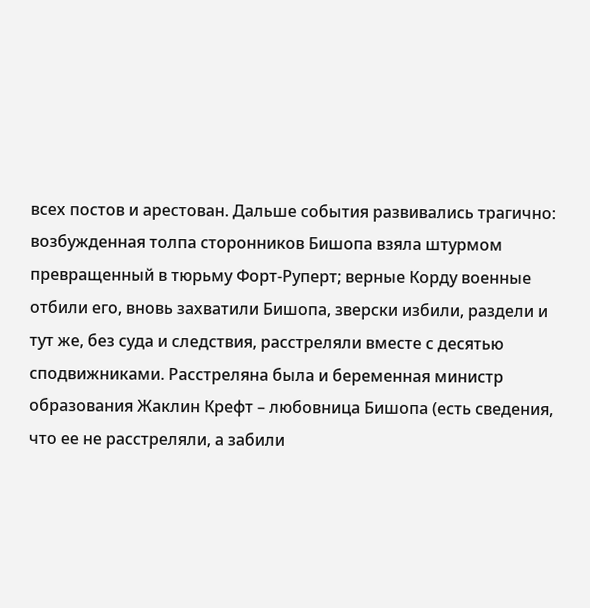всех постов и арестован. Дальше события развивались трагично: возбужденная толпа сторонников Бишопа взяла штурмом превращенный в тюрьму Форт-Руперт; верные Корду военные отбили его, вновь захватили Бишопа, зверски избили, раздели и тут же, без суда и следствия, расстреляли вместе с десятью сподвижниками. Расстреляна была и беременная министр образования Жаклин Крефт – любовница Бишопа (есть сведения, что ее не расстреляли, а забили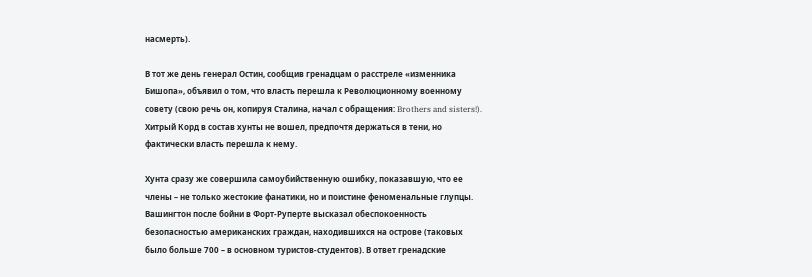насмерть).

В тот же день генерал Остин, сообщив гренадцам о расстреле «изменника Бишопа», объявил о том, что власть перешла к Революционному военному совету (свою речь он, копируя Сталина, начал с обращения: Brothers and sisters!). Хитрый Корд в состав хунты не вошел, предпочтя держаться в тени, но фактически власть перешла к нему.

Хунта сразу же совершила самоубийственную ошибку, показавшую, что ее члены – не только жестокие фанатики, но и поистине феноменальные глупцы. Вашингтон после бойни в Форт-Руперте высказал обеспокоенность безопасностью американских граждан, находившихся на острове (таковых было больше 700 – в основном туристов-студентов). В ответ гренадские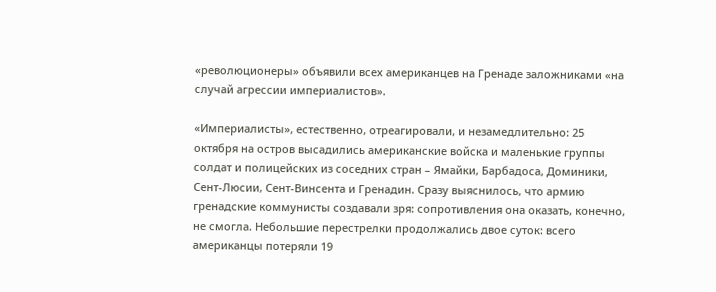«революционеры» объявили всех американцев на Гренаде заложниками «на случай агрессии империалистов».

«Империалисты», естественно, отреагировали, и незамедлительно: 25 октября на остров высадились американские войска и маленькие группы солдат и полицейских из соседних стран – Ямайки, Барбадоса, Доминики, Сент-Люсии, Сент-Винсента и Гренадин. Сразу выяснилось, что армию гренадские коммунисты создавали зря: сопротивления она оказать, конечно, не смогла. Небольшие перестрелки продолжались двое суток: всего американцы потеряли 19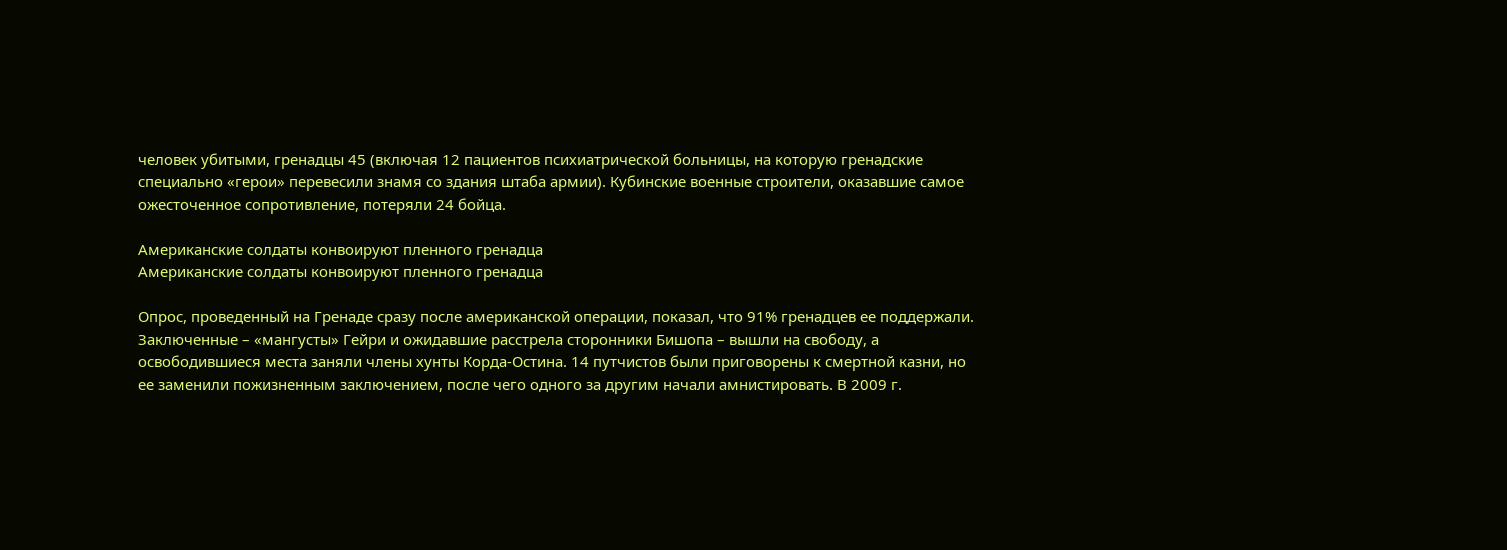человек убитыми, гренадцы 45 (включая 12 пациентов психиатрической больницы, на которую гренадские специально «герои» перевесили знамя со здания штаба армии). Кубинские военные строители, оказавшие самое ожесточенное сопротивление, потеряли 24 бойца.

Американские солдаты конвоируют пленного гренадца
Американские солдаты конвоируют пленного гренадца

Опрос, проведенный на Гренаде сразу после американской операции, показал, что 91% гренадцев ее поддержали. Заключенные – «мангусты» Гейри и ожидавшие расстрела сторонники Бишопа – вышли на свободу, а освободившиеся места заняли члены хунты Корда-Остина. 14 путчистов были приговорены к смертной казни, но ее заменили пожизненным заключением, после чего одного за другим начали амнистировать. В 2009 г.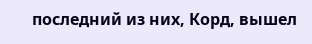последний из них, Корд, вышел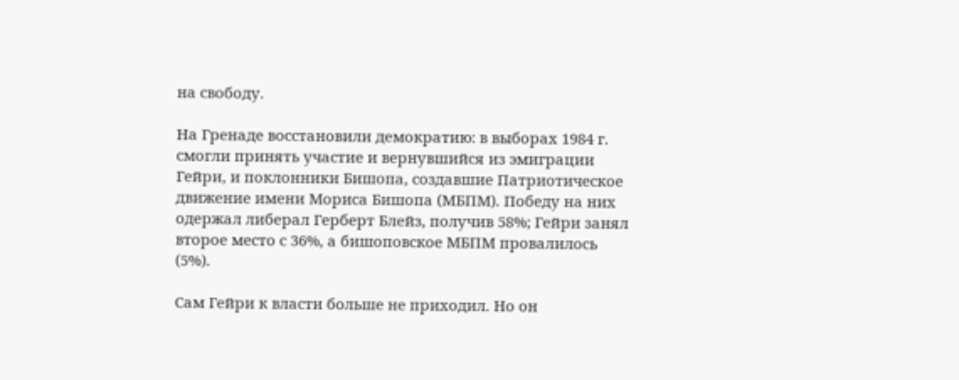на свободу.

На Гренаде восстановили демократию: в выборах 1984 г. смогли принять участие и вернувшийся из эмиграции Гейри, и поклонники Бишопа, создавшие Патриотическое движение имени Мориса Бишопа (МБПМ). Победу на них одержал либерал Герберт Блейз, получив 58%; Гейри занял второе место с 36%, а бишоповское МБПМ провалилось (5%).

Сам Гейри к власти больше не приходил. Но он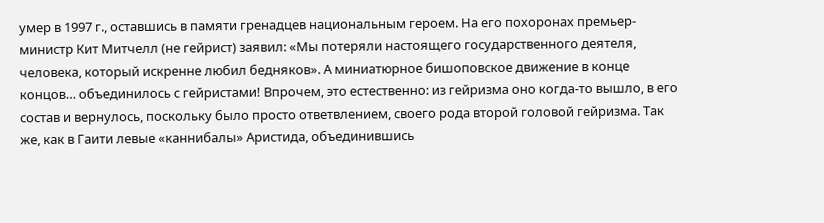умер в 1997 г., оставшись в памяти гренадцев национальным героем. На его похоронах премьер-министр Кит Митчелл (не гейрист) заявил: «Мы потеряли настоящего государственного деятеля, человека, который искренне любил бедняков». А миниатюрное бишоповское движение в конце концов… объединилось с гейристами! Впрочем, это естественно: из гейризма оно когда-то вышло, в его состав и вернулось, поскольку было просто ответвлением, своего рода второй головой гейризма. Так же, как в Гаити левые «каннибалы» Аристида, объединившись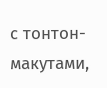с тонтон-макутами,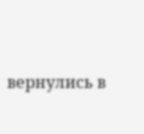вернулись в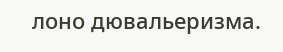лоно дювальеризма.